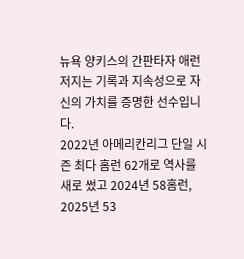뉴욕 양키스의 간판타자 애런 저지는 기록과 지속성으로 자신의 가치를 증명한 선수입니다.
2022년 아메리칸리그 단일 시즌 최다 홈런 62개로 역사를 새로 썼고 2024년 58홈런, 2025년 53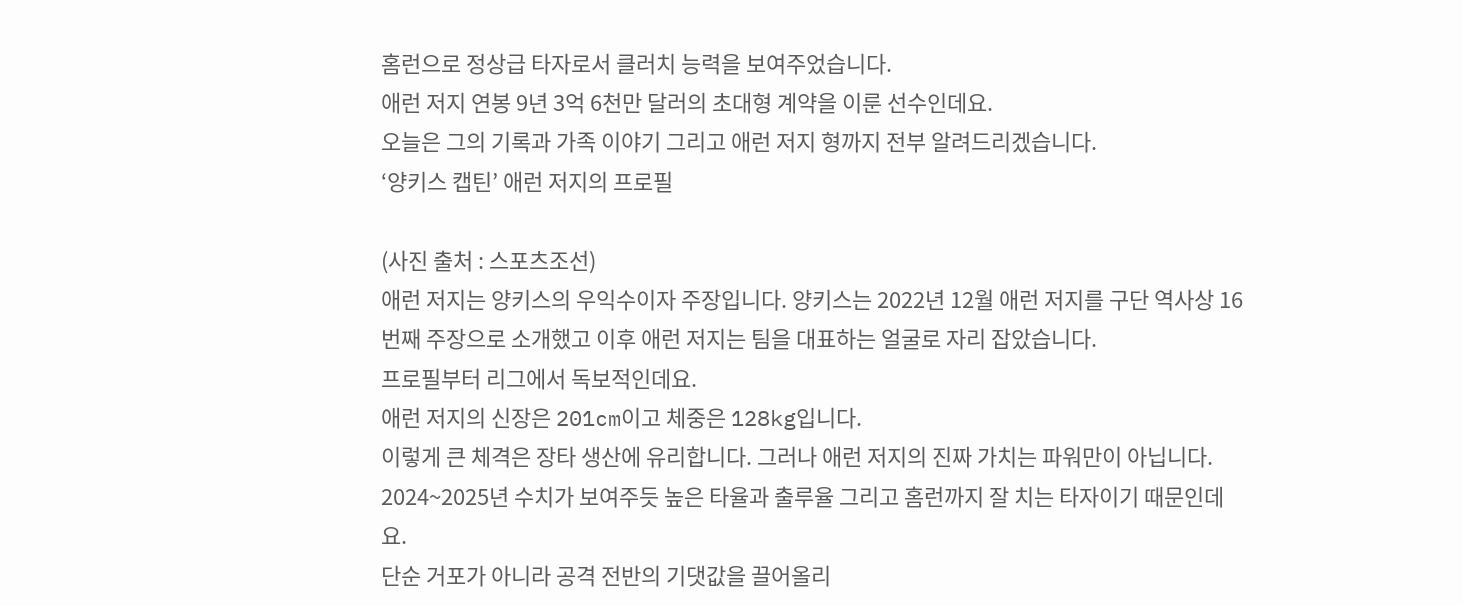홈런으로 정상급 타자로서 클러치 능력을 보여주었습니다.
애런 저지 연봉 9년 3억 6천만 달러의 초대형 계약을 이룬 선수인데요.
오늘은 그의 기록과 가족 이야기 그리고 애런 저지 형까지 전부 알려드리겠습니다.
‘양키스 캡틴’ 애런 저지의 프로필

(사진 출처 : 스포츠조선)
애런 저지는 양키스의 우익수이자 주장입니다. 양키스는 2022년 12월 애런 저지를 구단 역사상 16번째 주장으로 소개했고 이후 애런 저지는 팀을 대표하는 얼굴로 자리 잡았습니다.
프로필부터 리그에서 독보적인데요.
애런 저지의 신장은 201cm이고 체중은 128kg입니다.
이렇게 큰 체격은 장타 생산에 유리합니다. 그러나 애런 저지의 진짜 가치는 파워만이 아닙니다.
2024~2025년 수치가 보여주듯 높은 타율과 출루율 그리고 홈런까지 잘 치는 타자이기 때문인데요.
단순 거포가 아니라 공격 전반의 기댓값을 끌어올리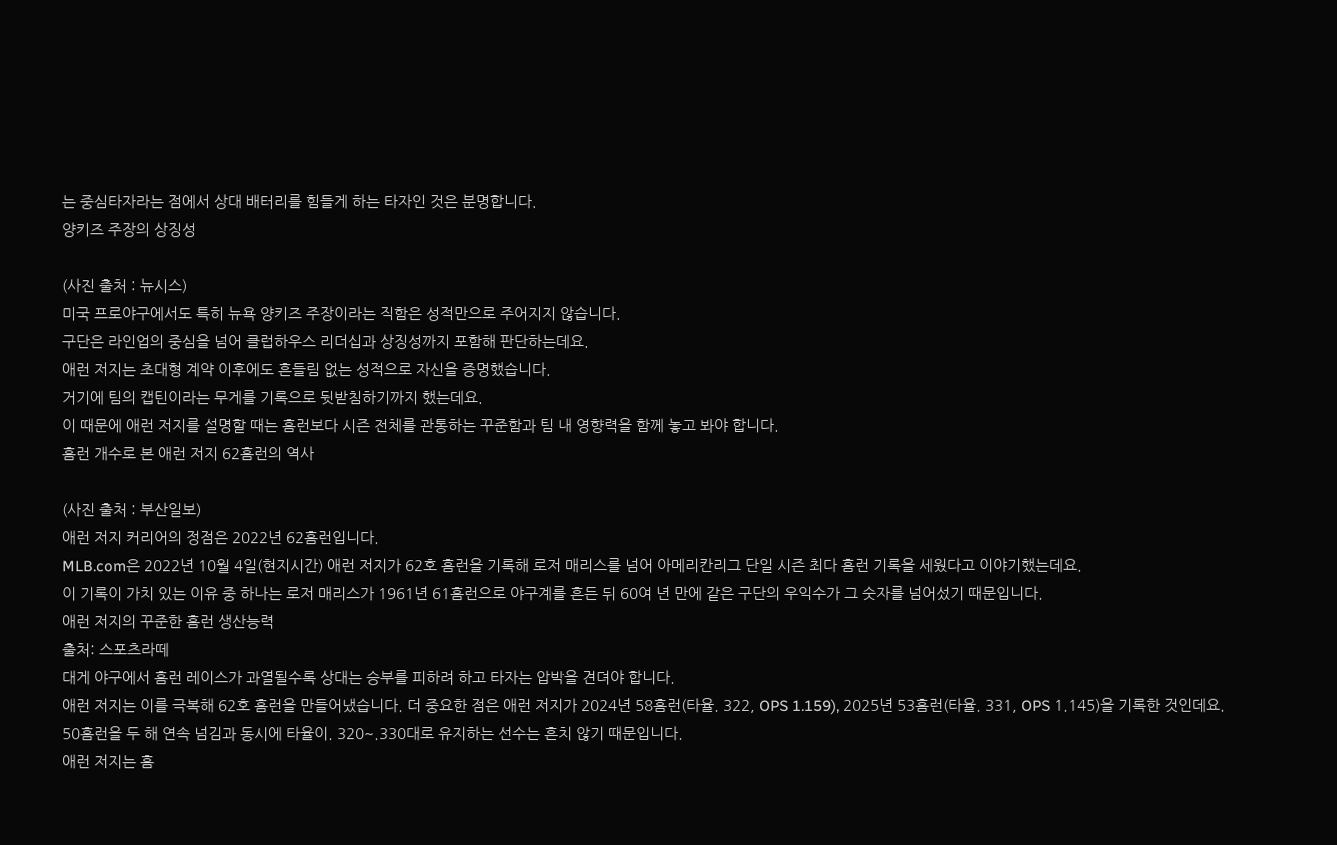는 중심타자라는 점에서 상대 배터리를 힘들게 하는 타자인 것은 분명합니다.
양키즈 주장의 상징성

(사진 출처 : 뉴시스)
미국 프로야구에서도 특히 뉴욕 양키즈 주장이라는 직함은 성적만으로 주어지지 않습니다.
구단은 라인업의 중심을 넘어 클럽하우스 리더십과 상징성까지 포함해 판단하는데요.
애런 저지는 초대형 계약 이후에도 흔들림 없는 성적으로 자신을 증명했습니다.
거기에 팀의 캡틴이라는 무게를 기록으로 뒷받침하기까지 했는데요.
이 때문에 애런 저지를 설명할 때는 홈런보다 시즌 전체를 관통하는 꾸준함과 팀 내 영향력을 함께 놓고 봐야 합니다.
홈런 개수로 본 애런 저지 62홈런의 역사

(사진 출처 : 부산일보)
애런 저지 커리어의 정점은 2022년 62홈런입니다.
MLB.com은 2022년 10월 4일(현지시간) 애런 저지가 62호 홈런을 기록해 로저 매리스를 넘어 아메리칸리그 단일 시즌 최다 홈런 기록을 세웠다고 이야기했는데요.
이 기록이 가치 있는 이유 중 하나는 로저 매리스가 1961년 61홈런으로 야구계를 흔든 뒤 60여 년 만에 같은 구단의 우익수가 그 숫자를 넘어섰기 때문입니다.
애런 저지의 꾸준한 홈런 생산능력
출처: 스포츠라떼
대게 야구에서 홈런 레이스가 과열될수록 상대는 승부를 피하려 하고 타자는 압박을 견뎌야 합니다.
애런 저지는 이를 극복해 62호 홈런을 만들어냈습니다. 더 중요한 점은 애런 저지가 2024년 58홈런(타율. 322, OPS 1.159), 2025년 53홈런(타율. 331, OPS 1.145)을 기록한 것인데요.
50홈런을 두 해 연속 넘김과 동시에 타율이. 320~.330대로 유지하는 선수는 흔치 않기 때문입니다.
애런 저지는 홈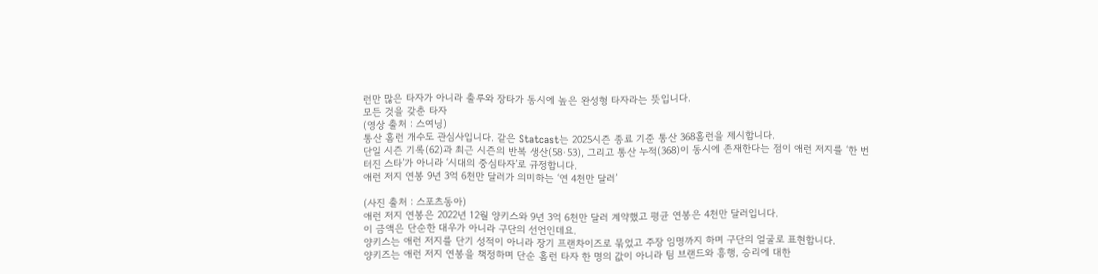런만 많은 타자가 아니라 출루와 장타가 동시에 높은 완성형 타자라는 뜻입니다.
모든 것을 갖춘 타자
(영상 출처 : 스여닝)
통산 홈런 개수도 관심사입니다. 같은 Statcast는 2025시즌 종료 기준 통산 368홈런을 제시합니다.
단일 시즌 기록(62)과 최근 시즌의 반복 생산(58·53), 그리고 통산 누적(368)이 동시에 존재한다는 점이 애런 저지를 ‘한 번 터진 스타’가 아니라 ‘시대의 중심타자’로 규정합니다.
애런 저지 연봉 9년 3억 6천만 달러가 의미하는 ‘연 4천만 달러’

(사진 출처 : 스포츠동아)
애런 저지 연봉은 2022년 12월 양키스와 9년 3억 6천만 달러 계약했고 평균 연봉은 4천만 달러입니다.
이 금액은 단순한 대우가 아니라 구단의 선언인데요.
양키스는 애런 저지를 단기 성적이 아니라 장기 프랜차이즈로 묶었고 주장 임명까지 하며 구단의 얼굴로 표현합니다.
양키즈는 애런 저지 연봉을 책정하며 단순 홈런 타자 한 명의 값이 아니라 팀 브랜드와 흥행, 승리에 대한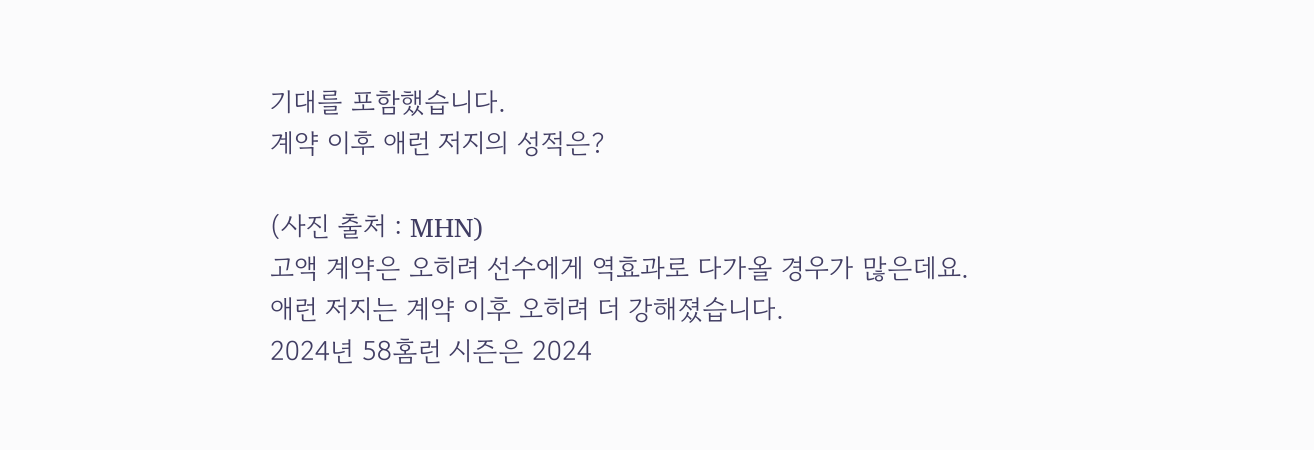기대를 포함했습니다.
계약 이후 애런 저지의 성적은?

(사진 출처 : MHN)
고액 계약은 오히려 선수에게 역효과로 다가올 경우가 많은데요.
애런 저지는 계약 이후 오히려 더 강해졌습니다.
2024년 58홈런 시즌은 2024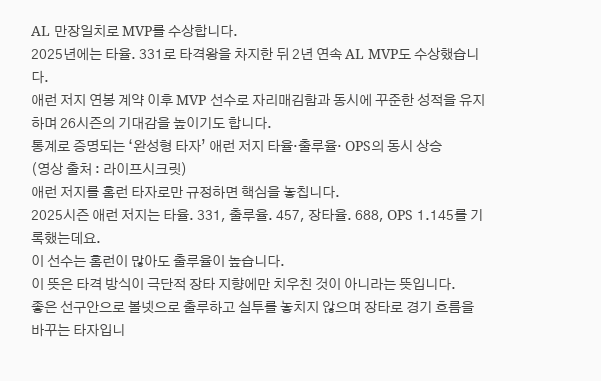AL 만장일치로 MVP를 수상합니다.
2025년에는 타율. 331로 타격왕을 차지한 뒤 2년 연속 AL MVP도 수상했습니다.
애런 저지 연봉 계약 이후 MVP 선수로 자리매김함과 동시에 꾸준한 성적을 유지하며 26시즌의 기대감을 높이기도 합니다.
통계로 증명되는 ‘완성형 타자’ 애런 저지 타율·출루율· OPS의 동시 상승
(영상 출처 : 라이프시크릿)
애런 저지를 홈런 타자로만 규정하면 핵심을 놓칩니다.
2025시즌 애런 저지는 타율. 331, 출루율. 457, 장타율. 688, OPS 1.145를 기록했는데요.
이 선수는 홈런이 많아도 출루율이 높습니다.
이 뜻은 타격 방식이 극단적 장타 지향에만 치우친 것이 아니라는 뜻입니다.
좋은 선구안으로 볼넷으로 출루하고 실투를 놓치지 않으며 장타로 경기 흐름을 바꾸는 타자입니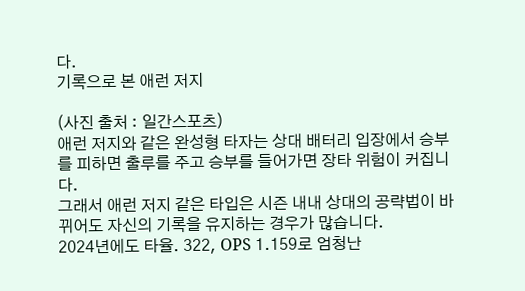다.
기록으로 본 애런 저지

(사진 출처 : 일간스포츠)
애런 저지와 같은 완성형 타자는 상대 배터리 입장에서 승부를 피하면 출루를 주고 승부를 들어가면 장타 위험이 커집니다.
그래서 애런 저지 같은 타입은 시즌 내내 상대의 공략법이 바뀌어도 자신의 기록을 유지하는 경우가 많습니다.
2024년에도 타율. 322, OPS 1.159로 엄청난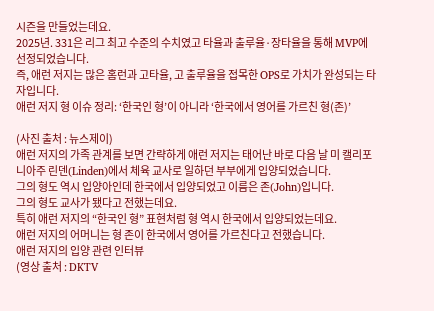시즌을 만들었는데요.
2025년. 331은 리그 최고 수준의 수치였고 타율과 출루율·장타율을 통해 MVP에 선정되었습니다.
즉, 애런 저지는 많은 홈런과 고타율, 고 출루율을 접목한 OPS로 가치가 완성되는 타자입니다.
애런 저지 형 이슈 정리: ‘한국인 형’이 아니라 ‘한국에서 영어를 가르친 형(존)’

(사진 출처 : 뉴스제이)
애런 저지의 가족 관계를 보면 간략하게 애런 저지는 태어난 바로 다음 날 미 캘리포니아주 린덴(Linden)에서 체육 교사로 일하던 부부에게 입양되었습니다.
그의 형도 역시 입양아인데 한국에서 입양되었고 이름은 존(John)입니다.
그의 형도 교사가 됐다고 전했는데요.
특히 애런 저지의 “한국인 형” 표현처럼 형 역시 한국에서 입양되었는데요.
애런 저지의 어머니는 형 존이 한국에서 영어를 가르친다고 전했습니다.
애런 저지의 입양 관련 인터뷰
(영상 출처 : DKTV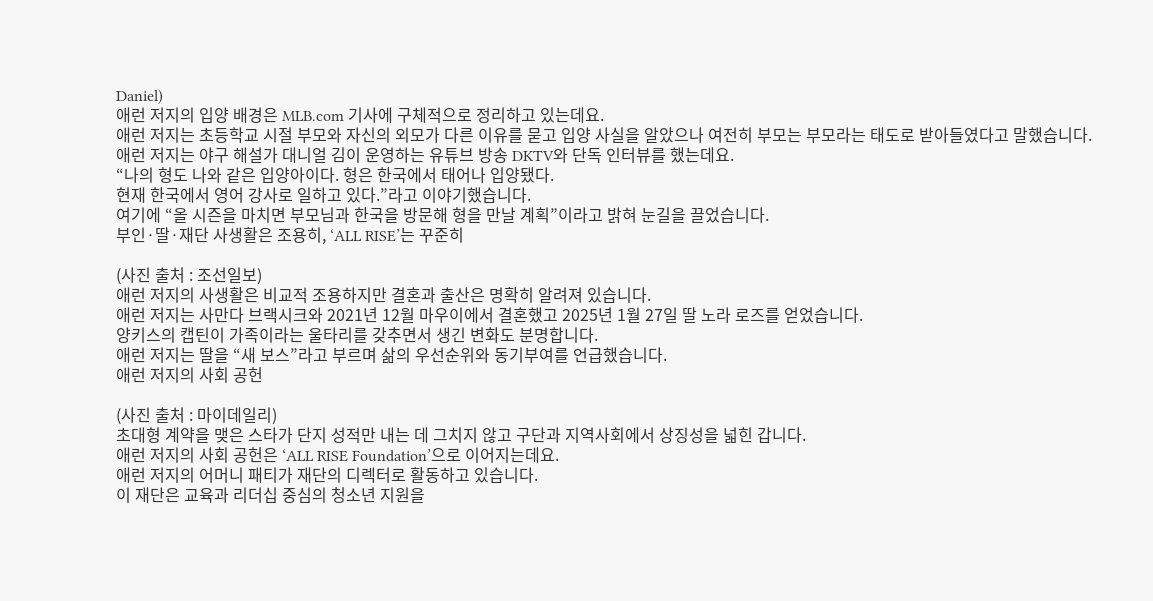Daniel)
애런 저지의 입양 배경은 MLB.com 기사에 구체적으로 정리하고 있는데요.
애런 저지는 초등학교 시절 부모와 자신의 외모가 다른 이유를 묻고 입양 사실을 알았으나 여전히 부모는 부모라는 태도로 받아들였다고 말했습니다.
애런 저지는 야구 해설가 대니얼 김이 운영하는 유튜브 방송 DKTV와 단독 인터뷰를 했는데요.
“나의 형도 나와 같은 입양아이다. 형은 한국에서 태어나 입양됐다.
현재 한국에서 영어 강사로 일하고 있다.”라고 이야기했습니다.
여기에 “올 시즌을 마치면 부모님과 한국을 방문해 형을 만날 계획”이라고 밝혀 눈길을 끌었습니다.
부인·딸·재단 사생활은 조용히, ‘ALL RISE’는 꾸준히

(사진 출처 : 조선일보)
애런 저지의 사생활은 비교적 조용하지만 결혼과 출산은 명확히 알려져 있습니다.
애런 저지는 사만다 브랙시크와 2021년 12월 마우이에서 결혼했고 2025년 1월 27일 딸 노라 로즈를 얻었습니다.
양키스의 캡틴이 가족이라는 울타리를 갖추면서 생긴 변화도 분명합니다.
애런 저지는 딸을 “새 보스”라고 부르며 삶의 우선순위와 동기부여를 언급했습니다.
애런 저지의 사회 공헌

(사진 출처 : 마이데일리)
초대형 계약을 맺은 스타가 단지 성적만 내는 데 그치지 않고 구단과 지역사회에서 상징성을 넓힌 갑니다.
애런 저지의 사회 공헌은 ‘ALL RISE Foundation’으로 이어지는데요.
애런 저지의 어머니 패티가 재단의 디렉터로 활동하고 있습니다.
이 재단은 교육과 리더십 중심의 청소년 지원을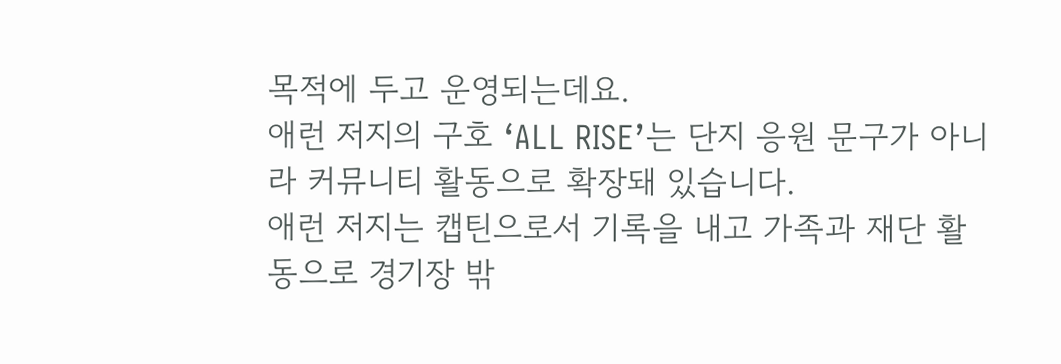목적에 두고 운영되는데요.
애런 저지의 구호 ‘ALL RISE’는 단지 응원 문구가 아니라 커뮤니티 활동으로 확장돼 있습니다.
애런 저지는 캡틴으로서 기록을 내고 가족과 재단 활동으로 경기장 밖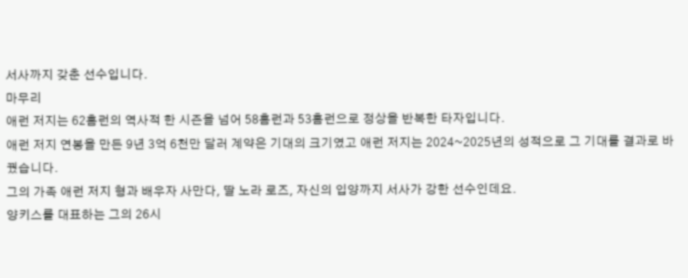서사까지 갖춘 선수입니다.
마무리
애런 저지는 62홈런의 역사적 한 시즌을 넘어 58홈런과 53홈런으로 정상을 반복한 타자입니다.
애런 저지 연봉을 만든 9년 3억 6천만 달러 계약은 기대의 크기였고 애런 저지는 2024~2025년의 성적으로 그 기대를 결과로 바꿨습니다.
그의 가족 애런 저지 형과 배우자 사만다, 딸 노라 로즈, 자신의 입양까지 서사가 강한 선수인데요.
양키스를 대표하는 그의 26시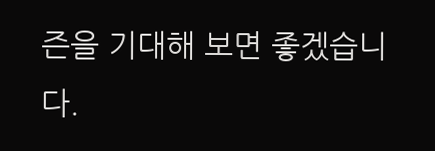즌을 기대해 보면 좋겠습니다.